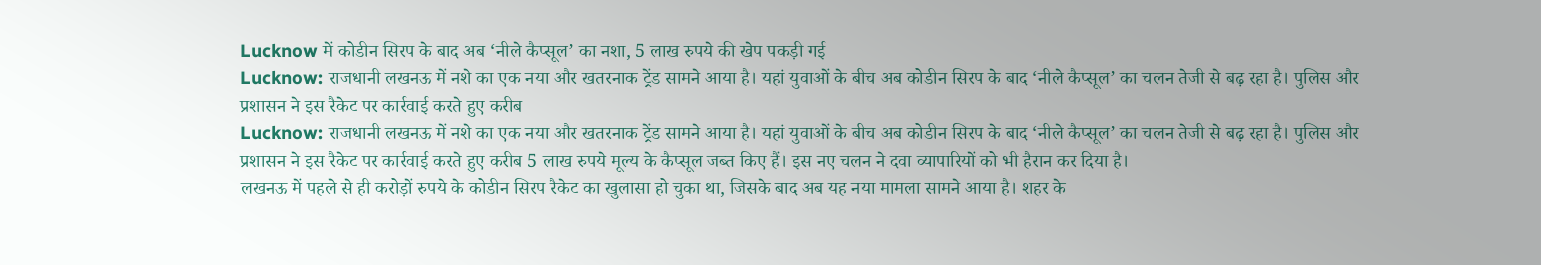Lucknow में कोडीन सिरप के बाद अब ‘नीले कैप्सूल’ का नशा, 5 लाख रुपये की खेप पकड़ी गई
Lucknow: राजधानी लखनऊ में नशे का एक नया और खतरनाक ट्रेंड सामने आया है। यहां युवाओं के बीच अब कोडीन सिरप के बाद ‘नीले कैप्सूल’ का चलन तेजी से बढ़ रहा है। पुलिस और प्रशासन ने इस रैकेट पर कार्रवाई करते हुए करीब
Lucknow: राजधानी लखनऊ में नशे का एक नया और खतरनाक ट्रेंड सामने आया है। यहां युवाओं के बीच अब कोडीन सिरप के बाद ‘नीले कैप्सूल’ का चलन तेजी से बढ़ रहा है। पुलिस और प्रशासन ने इस रैकेट पर कार्रवाई करते हुए करीब 5 लाख रुपये मूल्य के कैप्सूल जब्त किए हैं। इस नए चलन ने दवा व्यापारियों को भी हैरान कर दिया है।
लखनऊ में पहले से ही करोड़ों रुपये के कोडीन सिरप रैकेट का खुलासा हो चुका था, जिसके बाद अब यह नया मामला सामने आया है। शहर के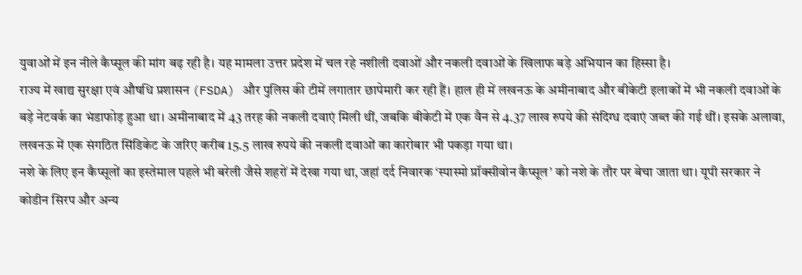युवाओं में इन नीले कैप्सूल की मांग बढ़ रही है। यह मामला उत्तर प्रदेश में चल रहे नशीली दवाओं और नकली दवाओं के खिलाफ बड़े अभियान का हिस्सा है।
राज्य में खाद्य सुरक्षा एवं औषधि प्रशासन (FSDA) और पुलिस की टीमें लगातार छापेमारी कर रही हैं। हाल ही में लखनऊ के अमीनाबाद और बीकेटी इलाकों में भी नकली दवाओं के बड़े नेटवर्क का भंडाफोड़ हुआ था। अमीनाबाद में 43 तरह की नकली दवाएं मिली थीं, जबकि बीकेटी में एक वैन से 4.37 लाख रुपये की संदिग्ध दवाएं जब्त की गई थीं। इसके अलावा, लखनऊ में एक संगठित सिंडिकेट के जरिए करीब 15.5 लाख रुपये की नकली दवाओं का कारोबार भी पकड़ा गया था।
नशे के लिए इन कैप्सूलों का इस्तेमाल पहले भी बरेली जैसे शहरों में देखा गया था, जहां दर्द निवारक ‘स्पास्मो प्रॉक्सीवोन कैप्सूल’ को नशे के तौर पर बेचा जाता था। यूपी सरकार ने कोडीन सिरप और अन्य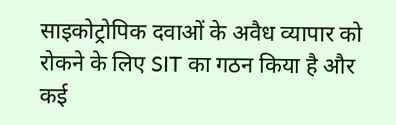साइकोट्रोपिक दवाओं के अवैध व्यापार को रोकने के लिए SIT का गठन किया है और कई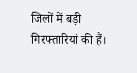जिलों में बड़ी गिरफ्तारियां की हैं।